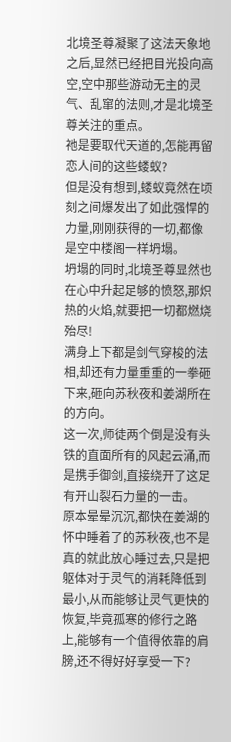北境圣尊凝聚了这法天象地之后,显然已经把目光投向高空,空中那些游动无主的灵气、乱窜的法则,才是北境圣尊关注的重点。
祂是要取代天道的,怎能再留恋人间的这些蝼蚁?
但是没有想到,蝼蚁竟然在顷刻之间爆发出了如此强悍的力量,刚刚获得的一切,都像是空中楼阁一样坍塌。
坍塌的同时,北境圣尊显然也在心中升起足够的愤怒,那炽热的火焰,就要把一切都燃烧殆尽!
满身上下都是剑气穿梭的法相,却还有力量重重的一拳砸下来,砸向苏秋夜和姜湖所在的方向。
这一次,师徒两个倒是没有头铁的直面所有的风起云涌,而是携手御剑,直接绕开了这足有开山裂石力量的一击。
原本晕晕沉沉,都快在姜湖的怀中睡着了的苏秋夜,也不是真的就此放心睡过去,只是把躯体对于灵气的消耗降低到最小,从而能够让灵气更快的恢复,毕竟孤寒的修行之路上,能够有一个值得依靠的肩膀,还不得好好享受一下?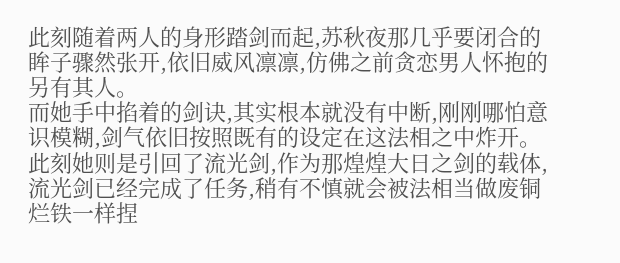此刻随着两人的身形踏剑而起,苏秋夜那几乎要闭合的眸子骤然张开,依旧威风凛凛,仿佛之前贪恋男人怀抱的另有其人。
而她手中掐着的剑诀,其实根本就没有中断,刚刚哪怕意识模糊,剑气依旧按照既有的设定在这法相之中炸开。
此刻她则是引回了流光剑,作为那煌煌大日之剑的载体,流光剑已经完成了任务,稍有不慎就会被法相当做废铜烂铁一样捏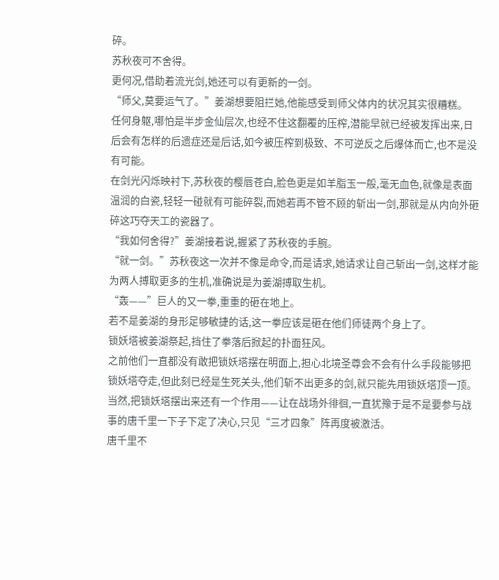碎。
苏秋夜可不舍得。
更何况,借助着流光剑,她还可以有更新的一剑。
“师父,莫要运气了。”姜湖想要阻拦她,他能感受到师父体内的状况其实很糟糕。
任何身躯,哪怕是半步金仙层次,也经不住这翻覆的压榨,潜能早就已经被发挥出来,日后会有怎样的后遗症还是后话,如今被压榨到极致、不可逆反之后爆体而亡,也不是没有可能。
在剑光闪烁映衬下,苏秋夜的樱唇苍白,脸色更是如羊脂玉一般,毫无血色,就像是表面温润的白瓷,轻轻一碰就有可能碎裂,而她若再不管不顾的斩出一剑,那就是从内向外砸碎这巧夺天工的瓷器了。
“我如何舍得?”姜湖接着说,握紧了苏秋夜的手腕。
“就一剑。”苏秋夜这一次并不像是命令,而是请求,她请求让自己斩出一剑,这样才能为两人搏取更多的生机,准确说是为姜湖搏取生机。
“轰——”巨人的又一拳,重重的砸在地上。
若不是姜湖的身形足够敏捷的话,这一拳应该是砸在他们师徒两个身上了。
锁妖塔被姜湖祭起,挡住了拳落后掀起的扑面狂风。
之前他们一直都没有敢把锁妖塔摆在明面上,担心北境圣尊会不会有什么手段能够把锁妖塔夺走,但此刻已经是生死关头,他们斩不出更多的剑,就只能先用锁妖塔顶一顶。
当然,把锁妖塔摆出来还有一个作用——让在战场外徘徊,一直犹豫于是不是要参与战事的唐千里一下子下定了决心,只见“三才四象”阵再度被激活。
唐千里不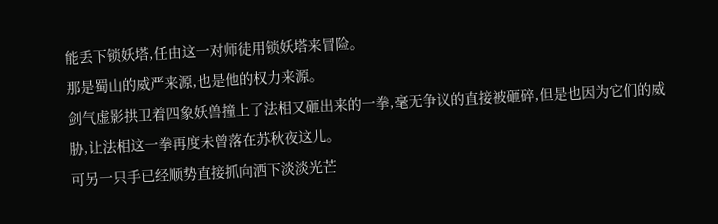能丢下锁妖塔,任由这一对师徒用锁妖塔来冒险。
那是蜀山的威严来源,也是他的权力来源。
剑气虚影拱卫着四象妖兽撞上了法相又砸出来的一拳,毫无争议的直接被砸碎,但是也因为它们的威胁,让法相这一拳再度未曾落在苏秋夜这儿。
可另一只手已经顺势直接抓向洒下淡淡光芒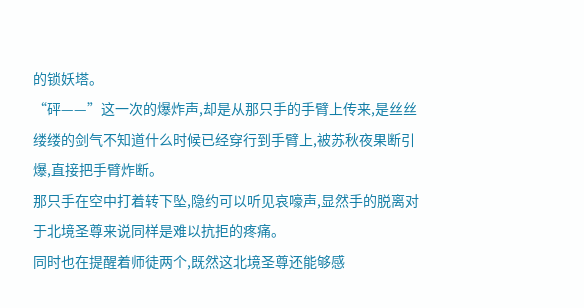的锁妖塔。
“砰——”这一次的爆炸声,却是从那只手的手臂上传来,是丝丝缕缕的剑气不知道什么时候已经穿行到手臂上,被苏秋夜果断引爆,直接把手臂炸断。
那只手在空中打着转下坠,隐约可以听见哀嚎声,显然手的脱离对于北境圣尊来说同样是难以抗拒的疼痛。
同时也在提醒着师徒两个,既然这北境圣尊还能够感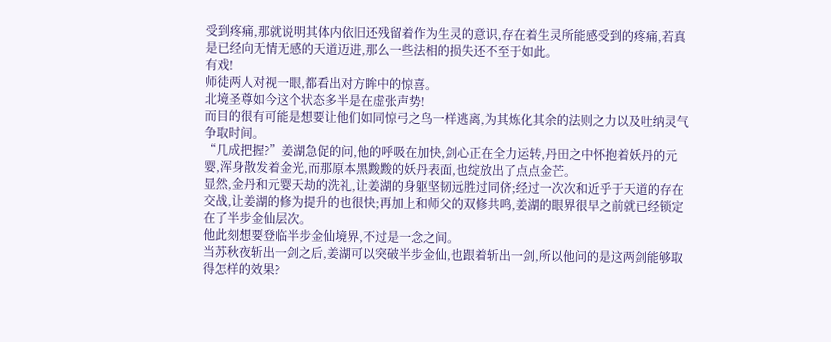受到疼痛,那就说明其体内依旧还残留着作为生灵的意识,存在着生灵所能感受到的疼痛,若真是已经向无情无感的天道迈进,那么一些法相的损失还不至于如此。
有戏!
师徒两人对视一眼,都看出对方眸中的惊喜。
北境圣尊如今这个状态多半是在虚张声势!
而目的很有可能是想要让他们如同惊弓之鸟一样逃离,为其炼化其余的法则之力以及吐纳灵气争取时间。
“几成把握?”姜湖急促的问,他的呼吸在加快,剑心正在全力运转,丹田之中怀抱着妖丹的元婴,浑身散发着金光,而那原本黑黢黢的妖丹表面,也绽放出了点点金芒。
显然,金丹和元婴天劫的洗礼,让姜湖的身躯坚韧远胜过同侪;经过一次次和近乎于天道的存在交战,让姜湖的修为提升的也很快;再加上和师父的双修共鸣,姜湖的眼界很早之前就已经锁定在了半步金仙层次。
他此刻想要登临半步金仙境界,不过是一念之间。
当苏秋夜斩出一剑之后,姜湖可以突破半步金仙,也跟着斩出一剑,所以他问的是这两剑能够取得怎样的效果?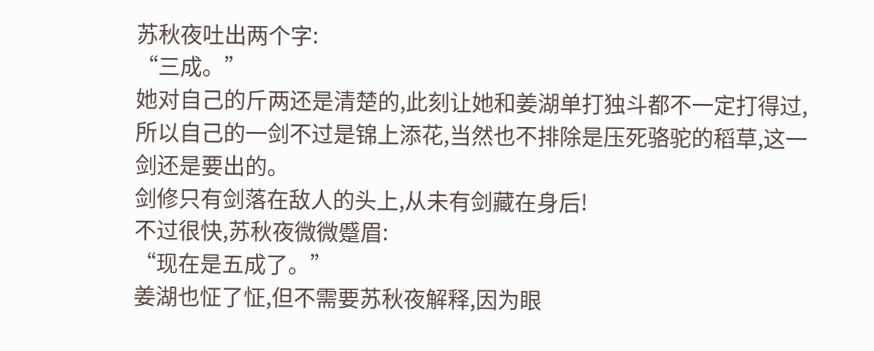苏秋夜吐出两个字:
“三成。”
她对自己的斤两还是清楚的,此刻让她和姜湖单打独斗都不一定打得过,所以自己的一剑不过是锦上添花,当然也不排除是压死骆驼的稻草,这一剑还是要出的。
剑修只有剑落在敌人的头上,从未有剑藏在身后!
不过很快,苏秋夜微微蹙眉:
“现在是五成了。”
姜湖也怔了怔,但不需要苏秋夜解释,因为眼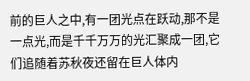前的巨人之中,有一团光点在跃动,那不是一点光,而是千千万万的光汇聚成一团,它们追随着苏秋夜还留在巨人体内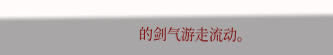的剑气游走流动。